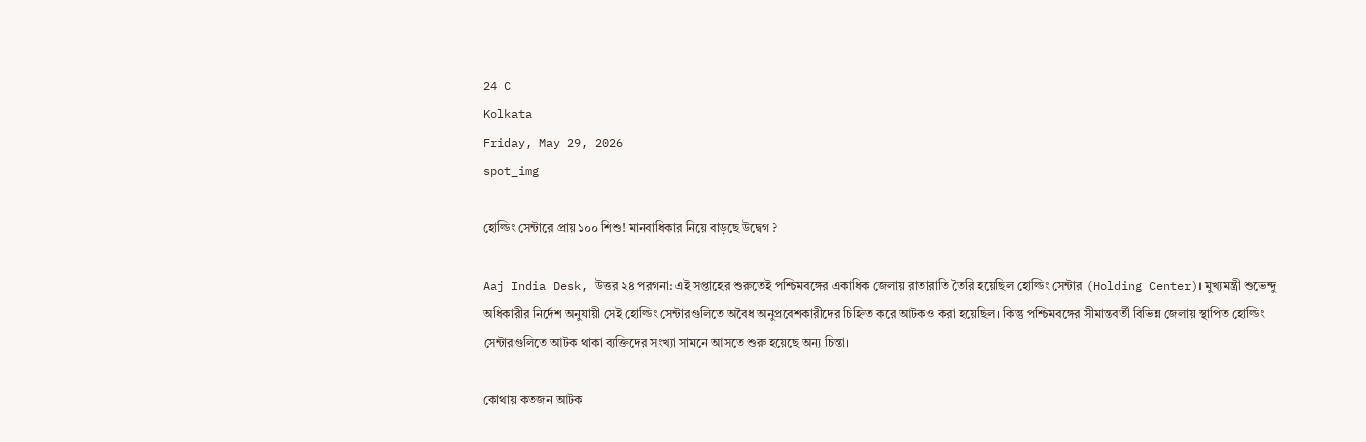24 C
Kolkata
Friday, May 29, 2026
spot_img

হোল্ডিং সেন্টারে প্রায় ১০০ শিশু! মানবাধিকার নিয়ে বাড়ছে উদ্বেগ ?

Aaj India Desk, উত্তর ২৪ পরগনা: এই সপ্তাহের শুরুতেই পশ্চিমবঙ্গের একাধিক জেলায় রাতারাতি তৈরি হয়েছিল হোল্ডিং সেন্টার (Holding Center)। মুখ্যমন্ত্রী শুভেন্দু অধিকারীর নির্দেশ অনুযায়ী সেই হোল্ডিং সেন্টারগুলিতে অবৈধ অনুপ্রবেশকারীদের চিহ্নিত করে আটকও করা হয়েছিল। কিন্তু পশ্চিমবঙ্গের সীমান্তবর্তী বিভিন্ন জেলায় স্থাপিত হোল্ডিং সেন্টারগুলিতে আটক থাকা ব্যক্তিদের সংখ্যা সামনে আসতে শুরু হয়েছে অন্য চিন্তা।

কোথায় কতজন আটক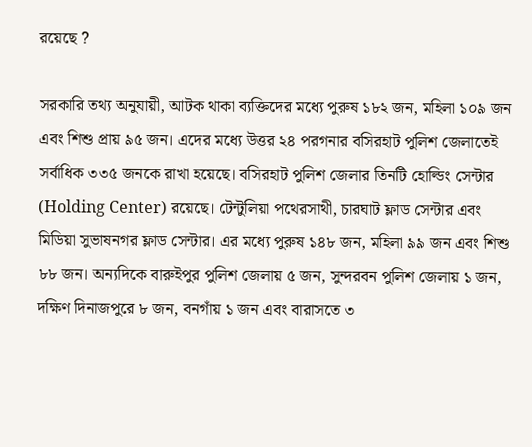রয়েছে ?

সরকারি তথ্য অনুযায়ী, আটক থাকা ব্যক্তিদের মধ্যে পুরুষ ১৮২ জন, মহিলা ১০৯ জন এবং শিশু প্রায় ৯৫ জন। এদের মধ্যে উত্তর ২৪ পরগনার বসিরহাট পুলিশ জেলাতেই সর্বাধিক ৩৩৫ জনকে রাখা হয়েছে। বসিরহাট পুলিশ জেলার তিনটি হোল্ডিং সেন্টার (Holding Center) রয়েছে। টেন্টুলিয়া পথেরসাথী, চারঘাট ফ্লাড সেন্টার এবং মিডিয়া সুভাষনগর ফ্লাড সেন্টার। এর মধ্যে পুরুষ ১৪৮ জন, মহিলা ৯৯ জন এবং শিশু ৮৮ জন। অন্যদিকে বারুইপুর পুলিশ জেলায় ৫ জন, সুন্দরবন পুলিশ জেলায় ১ জন, দক্ষিণ দিনাজপুরে ৮ জন, বনগাঁয় ১ জন এবং বারাসতে ৩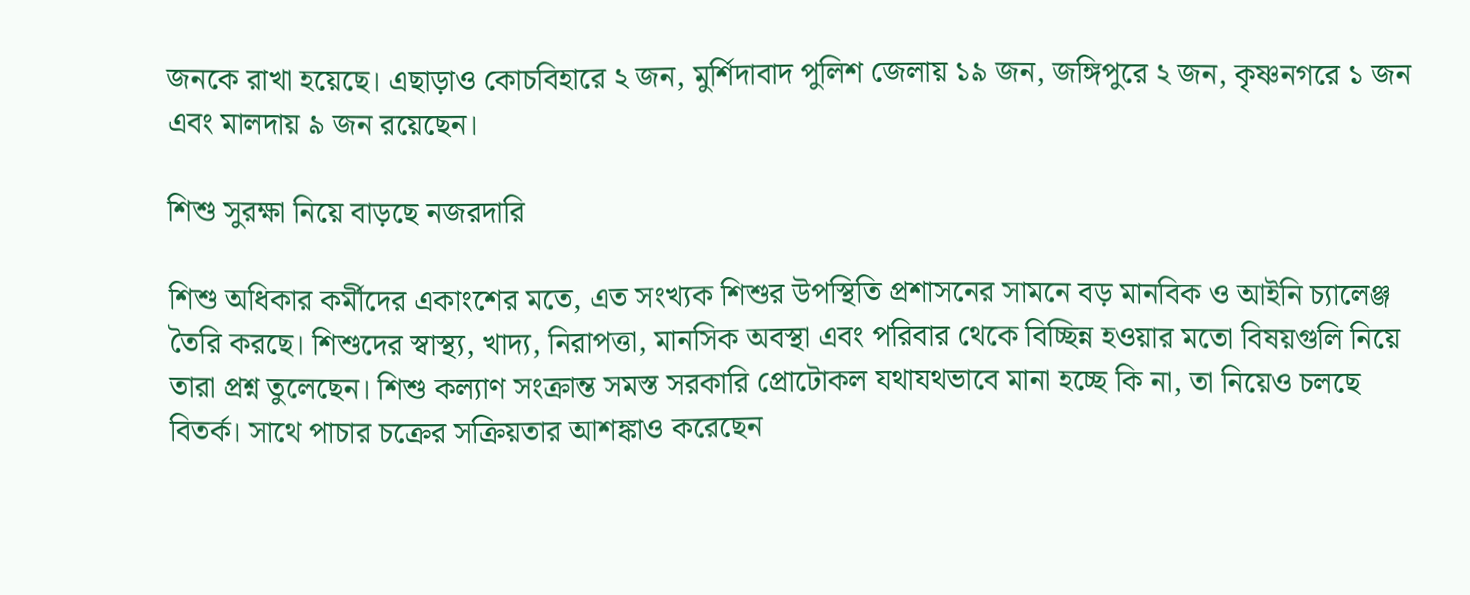জনকে রাখা হয়েছে। এছাড়াও কোচবিহারে ২ জন, মুর্শিদাবাদ পুলিশ জেলায় ১৯ জন, জঙ্গিপুরে ২ জন, কৃষ্ণনগরে ১ জন এবং মালদায় ৯ জন রয়েছেন।

শিশু সুরক্ষা নিয়ে বাড়ছে নজরদারি

শিশু অধিকার কর্মীদের একাংশের মতে, এত সংখ্যক শিশুর উপস্থিতি প্রশাসনের সামনে বড় মানবিক ও আইনি চ্যালেঞ্জ তৈরি করছে। শিশুদের স্বাস্থ্য, খাদ্য, নিরাপত্তা, মানসিক অবস্থা এবং পরিবার থেকে বিচ্ছিন্ন হওয়ার মতো বিষয়গুলি নিয়ে তারা প্রশ্ন তুলেছেন। শিশু কল্যাণ সংক্রান্ত সমস্ত সরকারি প্রোটোকল যথাযথভাবে মানা হচ্ছে কি না, তা নিয়েও চলছে বিতর্ক। সাথে পাচার চক্রের সক্রিয়তার আশঙ্কাও করেছেন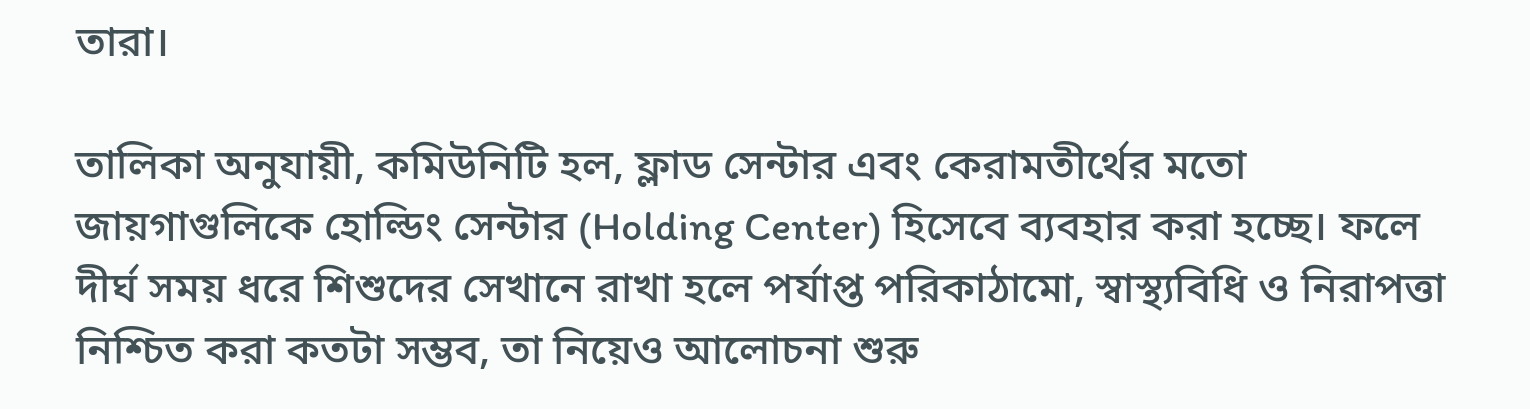তারা।

তালিকা অনুযায়ী, কমিউনিটি হল, ফ্লাড সেন্টার এবং কেরামতীর্থের মতো জায়গাগুলিকে হোল্ডিং সেন্টার (Holding Center) হিসেবে ব্যবহার করা হচ্ছে। ফলে দীর্ঘ সময় ধরে শিশুদের সেখানে রাখা হলে পর্যাপ্ত পরিকাঠামো, স্বাস্থ্যবিধি ও নিরাপত্তা নিশ্চিত করা কতটা সম্ভব, তা নিয়েও আলোচনা শুরু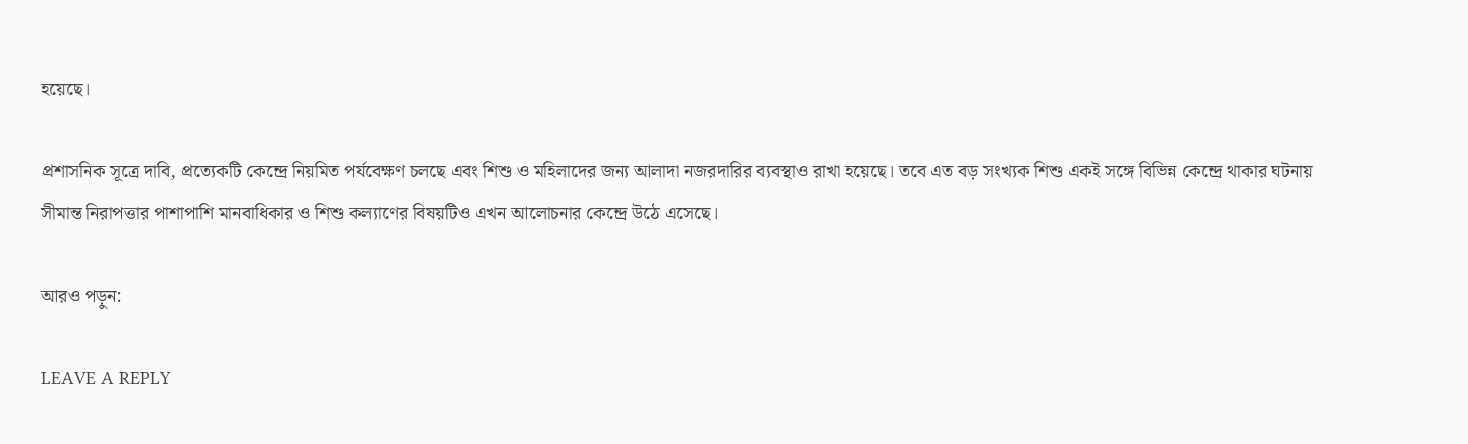হয়েছে।

প্রশাসনিক সূত্রে দাবি, প্রত্যেকটি কেন্দ্রে নিয়মিত পর্যবেক্ষণ চলছে এবং শিশু ও মহিলাদের জন্য আলাদা নজরদারির ব্যবস্থাও রাখা হয়েছে। তবে এত বড় সংখ্যক শিশু একই সঙ্গে বিভিন্ন কেন্দ্রে থাকার ঘটনায় সীমান্ত নিরাপত্তার পাশাপাশি মানবাধিকার ও শিশু কল্যাণের বিষয়টিও এখন আলোচনার কেন্দ্রে উঠে এসেছে।

আরও পড়ুন:

LEAVE A REPLY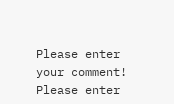Please enter your comment!
Please enter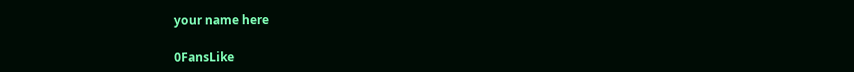your name here

0FansLike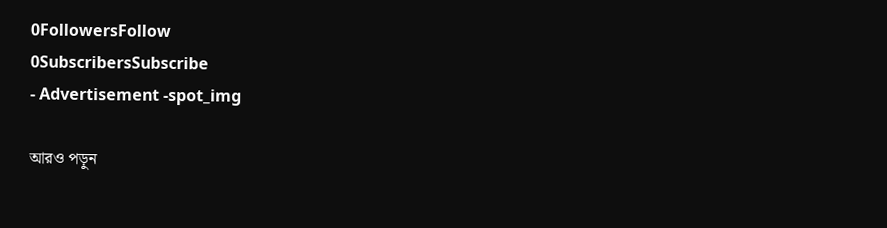0FollowersFollow
0SubscribersSubscribe
- Advertisement -spot_img

আরও পড়ুন